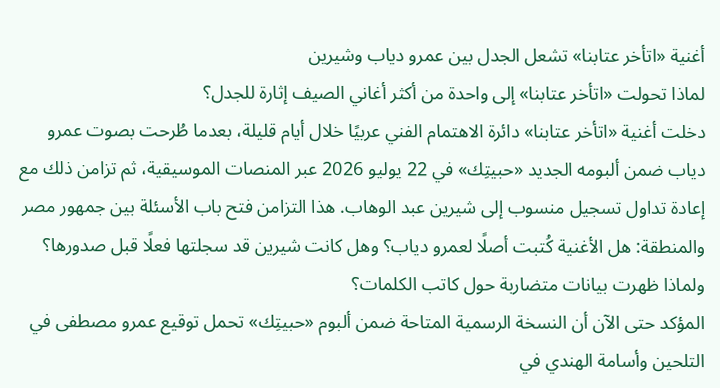أغنية «اتأخر عتابنا» تشعل الجدل بين عمرو دياب وشيرين
لماذا تحولت «اتأخر عتابنا» إلى واحدة من أكثر أغاني الصيف إثارة للجدل؟
دخلت أغنية «اتأخر عتابنا» دائرة الاهتمام الفني عربيًا خلال أيام قليلة، بعدما طُرحت بصوت عمرو دياب ضمن ألبومه الجديد «حبيتِك» في 22 يوليو 2026 عبر المنصات الموسيقية، ثم تزامن ذلك مع إعادة تداول تسجيل منسوب إلى شيرين عبد الوهاب. هذا التزامن فتح باب الأسئلة بين جمهور مصر والمنطقة: هل الأغنية كُتبت أصلًا لعمرو دياب؟ وهل كانت شيرين قد سجلتها فعلًا قبل صدورها؟ ولماذا ظهرت بيانات متضاربة حول كاتب الكلمات؟
المؤكد حتى الآن أن النسخة الرسمية المتاحة ضمن ألبوم «حبيتِك» تحمل توقيع عمرو مصطفى في التلحين وأسامة الهندي في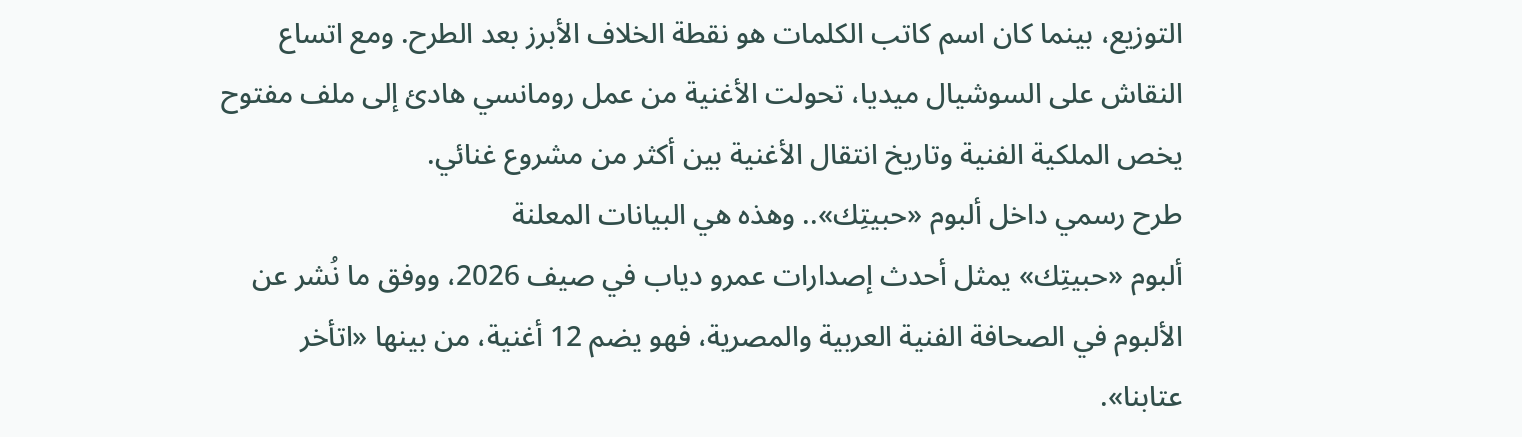التوزيع، بينما كان اسم كاتب الكلمات هو نقطة الخلاف الأبرز بعد الطرح. ومع اتساع النقاش على السوشيال ميديا، تحولت الأغنية من عمل رومانسي هادئ إلى ملف مفتوح يخص الملكية الفنية وتاريخ انتقال الأغنية بين أكثر من مشروع غنائي.
طرح رسمي داخل ألبوم «حبيتِك».. وهذه هي البيانات المعلنة
ألبوم «حبيتِك» يمثل أحدث إصدارات عمرو دياب في صيف 2026، ووفق ما نُشر عن الألبوم في الصحافة الفنية العربية والمصرية، فهو يضم 12 أغنية، من بينها «اتأخر عتابنا».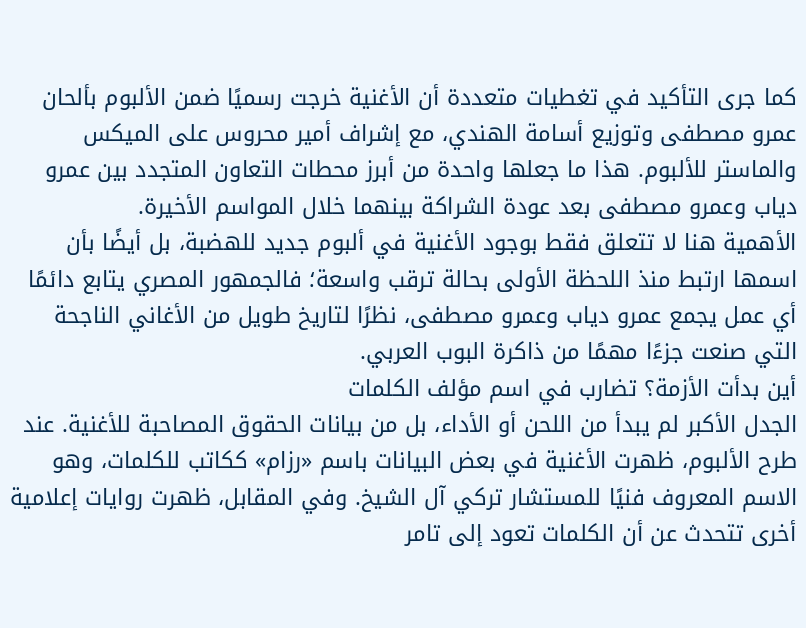كما جرى التأكيد في تغطيات متعددة أن الأغنية خرجت رسميًا ضمن الألبوم بألحان عمرو مصطفى وتوزيع أسامة الهندي، مع إشراف أمير محروس على الميكس والماستر للألبوم. هذا ما جعلها واحدة من أبرز محطات التعاون المتجدد بين عمرو دياب وعمرو مصطفى بعد عودة الشراكة بينهما خلال المواسم الأخيرة.
الأهمية هنا لا تتعلق فقط بوجود الأغنية في ألبوم جديد للهضبة، بل أيضًا بأن اسمها ارتبط منذ اللحظة الأولى بحالة ترقب واسعة؛ فالجمهور المصري يتابع دائمًا أي عمل يجمع عمرو دياب وعمرو مصطفى، نظرًا لتاريخ طويل من الأغاني الناجحة التي صنعت جزءًا مهمًا من ذاكرة البوب العربي.
أين بدأت الأزمة؟ تضارب في اسم مؤلف الكلمات
الجدل الأكبر لم يبدأ من اللحن أو الأداء، بل من بيانات الحقوق المصاحبة للأغنية. عند طرح الألبوم، ظهرت الأغنية في بعض البيانات باسم «رزام» ككاتب للكلمات، وهو الاسم المعروف فنيًا للمستشار تركي آل الشيخ. وفي المقابل، ظهرت روايات إعلامية أخرى تتحدث عن أن الكلمات تعود إلى تامر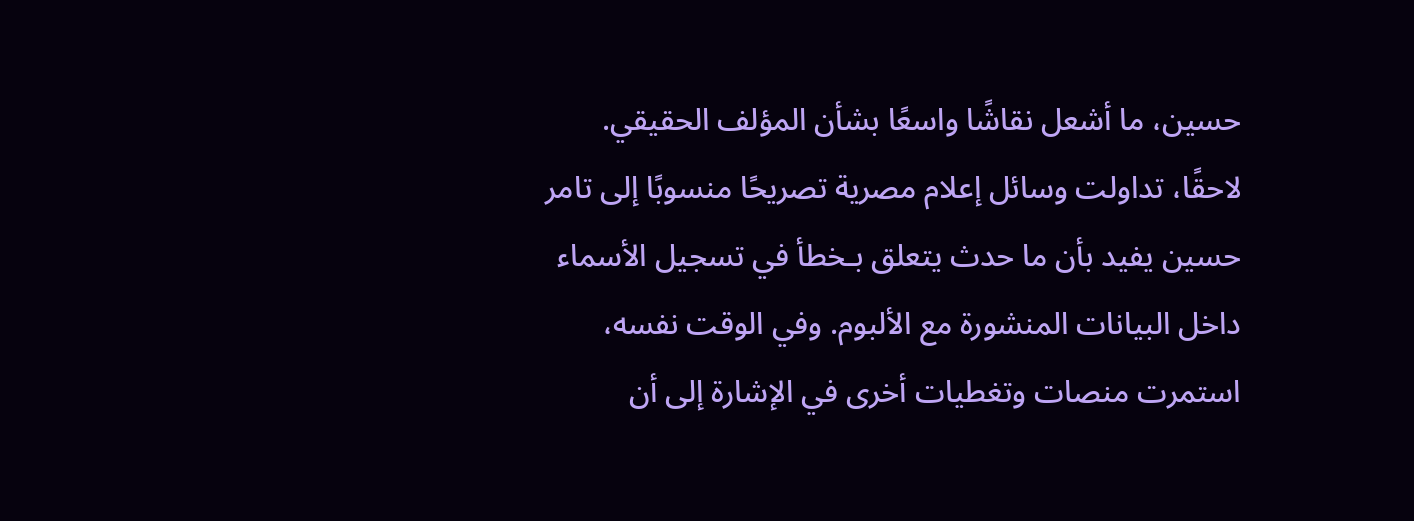حسين، ما أشعل نقاشًا واسعًا بشأن المؤلف الحقيقي.
لاحقًا، تداولت وسائل إعلام مصرية تصريحًا منسوبًا إلى تامر حسين يفيد بأن ما حدث يتعلق بـخطأ في تسجيل الأسماء داخل البيانات المنشورة مع الألبوم. وفي الوقت نفسه، استمرت منصات وتغطيات أخرى في الإشارة إلى أن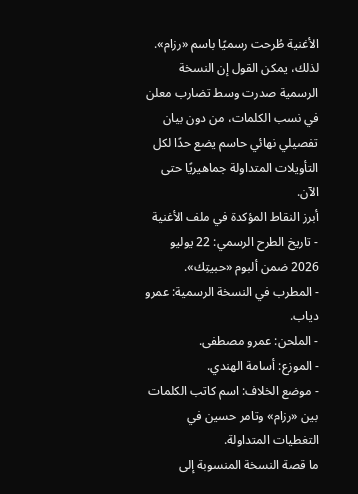الأغنية طُرحت رسميًا باسم «رزام». لذلك، يمكن القول إن النسخة الرسمية صدرت وسط تضارب معلن في نسب الكلمات، من دون بيان تفصيلي نهائي حاسم يضع حدًا لكل التأويلات المتداولة جماهيريًا حتى الآن.
أبرز النقاط المؤكدة في ملف الأغنية
- تاريخ الطرح الرسمي: 22 يوليو 2026 ضمن ألبوم «حبيتِك».
- المطرب في النسخة الرسمية: عمرو دياب.
- الملحن: عمرو مصطفى.
- الموزع: أسامة الهندي.
- موضع الخلاف: اسم كاتب الكلمات بين «رزام» وتامر حسين في التغطيات المتداولة.
ما قصة النسخة المنسوبة إلى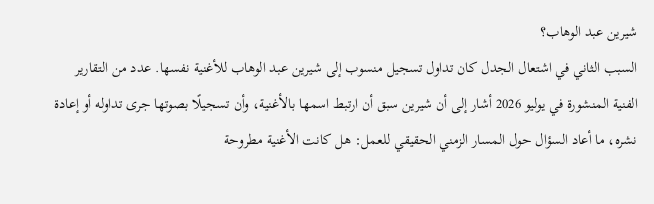شيرين عبد الوهاب؟
السبب الثاني في اشتعال الجدل كان تداول تسجيل منسوب إلى شيرين عبد الوهاب للأغنية نفسها. عدد من التقارير الفنية المنشورة في يوليو 2026 أشار إلى أن شيرين سبق أن ارتبط اسمها بالأغنية، وأن تسجيلًا بصوتها جرى تداوله أو إعادة نشره، ما أعاد السؤال حول المسار الزمني الحقيقي للعمل: هل كانت الأغنية مطروحة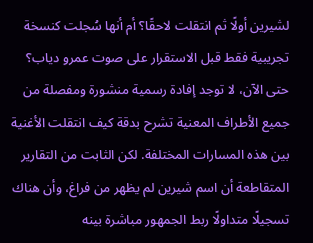لشيرين أولًا ثم انتقلت لاحقًا؟ أم أنها سُجلت كنسخة تجريبية فقط قبل الاستقرار على صوت عمرو دياب؟
حتى الآن، لا توجد إفادة رسمية منشورة ومفصلة من جميع الأطراف المعنية تشرح بدقة كيف انتقلت الأغنية بين هذه المسارات المختلفة. لكن الثابت من التقارير المتقاطعة أن اسم شيرين لم يظهر من فراغ، وأن هناك تسجيلًا متداولًا ربط الجمهور مباشرة بينه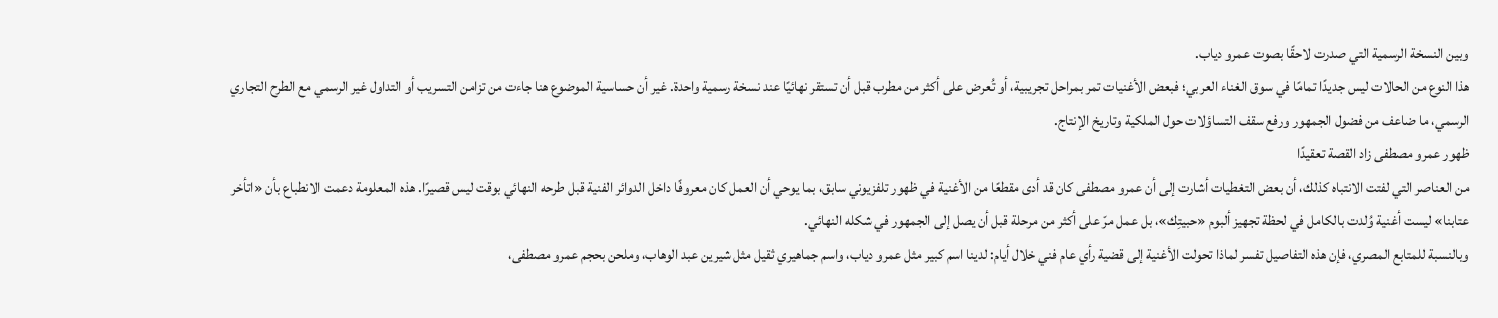وبين النسخة الرسمية التي صدرت لاحقًا بصوت عمرو دياب.
هذا النوع من الحالات ليس جديدًا تمامًا في سوق الغناء العربي؛ فبعض الأغنيات تمر بمراحل تجريبية، أو تُعرض على أكثر من مطرب قبل أن تستقر نهائيًا عند نسخة رسمية واحدة. غير أن حساسية الموضوع هنا جاءت من تزامن التسريب أو التداول غير الرسمي مع الطرح التجاري الرسمي، ما ضاعف من فضول الجمهور ورفع سقف التساؤلات حول الملكية وتاريخ الإنتاج.
ظهور عمرو مصطفى زاد القصة تعقيدًا
من العناصر التي لفتت الانتباه كذلك، أن بعض التغطيات أشارت إلى أن عمرو مصطفى كان قد أدى مقطعًا من الأغنية في ظهور تلفزيوني سابق، بما يوحي أن العمل كان معروفًا داخل الدوائر الفنية قبل طرحه النهائي بوقت ليس قصيرًا. هذه المعلومة دعمت الانطباع بأن «اتأخر عتابنا» ليست أغنية وُلدت بالكامل في لحظة تجهيز ألبوم «حبيتِك»، بل عمل مرّ على أكثر من مرحلة قبل أن يصل إلى الجمهور في شكله النهائي.
وبالنسبة للمتابع المصري، فإن هذه التفاصيل تفسر لماذا تحولت الأغنية إلى قضية رأي عام فني خلال أيام: لدينا اسم كبير مثل عمرو دياب، واسم جماهيري ثقيل مثل شيرين عبد الوهاب، وملحن بحجم عمرو مصطفى،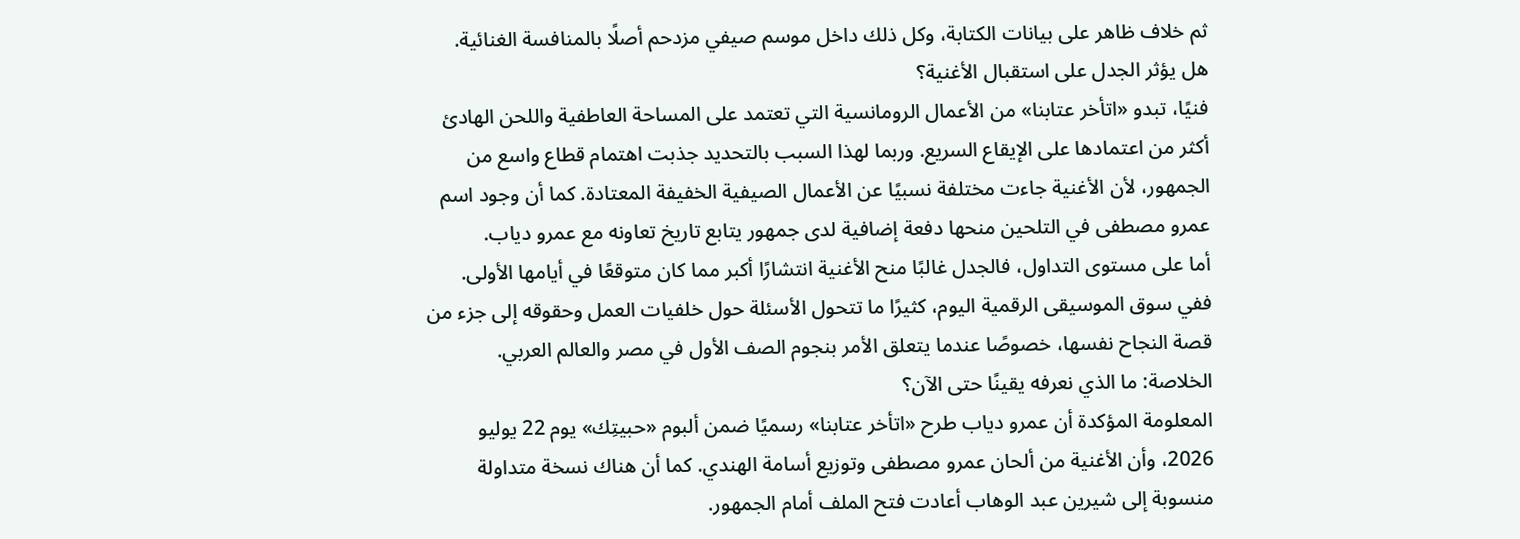ثم خلاف ظاهر على بيانات الكتابة، وكل ذلك داخل موسم صيفي مزدحم أصلًا بالمنافسة الغنائية.
هل يؤثر الجدل على استقبال الأغنية؟
فنيًا، تبدو «اتأخر عتابنا» من الأعمال الرومانسية التي تعتمد على المساحة العاطفية واللحن الهادئ أكثر من اعتمادها على الإيقاع السريع. وربما لهذا السبب بالتحديد جذبت اهتمام قطاع واسع من الجمهور، لأن الأغنية جاءت مختلفة نسبيًا عن الأعمال الصيفية الخفيفة المعتادة. كما أن وجود اسم عمرو مصطفى في التلحين منحها دفعة إضافية لدى جمهور يتابع تاريخ تعاونه مع عمرو دياب.
أما على مستوى التداول، فالجدل غالبًا منح الأغنية انتشارًا أكبر مما كان متوقعًا في أيامها الأولى. ففي سوق الموسيقى الرقمية اليوم، كثيرًا ما تتحول الأسئلة حول خلفيات العمل وحقوقه إلى جزء من قصة النجاح نفسها، خصوصًا عندما يتعلق الأمر بنجوم الصف الأول في مصر والعالم العربي.
الخلاصة: ما الذي نعرفه يقينًا حتى الآن؟
المعلومة المؤكدة أن عمرو دياب طرح «اتأخر عتابنا» رسميًا ضمن ألبوم «حبيتِك» يوم 22 يوليو 2026، وأن الأغنية من ألحان عمرو مصطفى وتوزيع أسامة الهندي. كما أن هناك نسخة متداولة منسوبة إلى شيرين عبد الوهاب أعادت فتح الملف أمام الجمهور.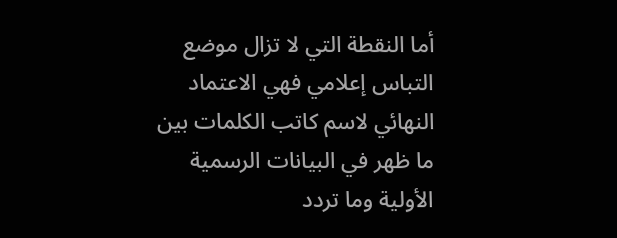أما النقطة التي لا تزال موضع التباس إعلامي فهي الاعتماد النهائي لاسم كاتب الكلمات بين ما ظهر في البيانات الرسمية الأولية وما تردد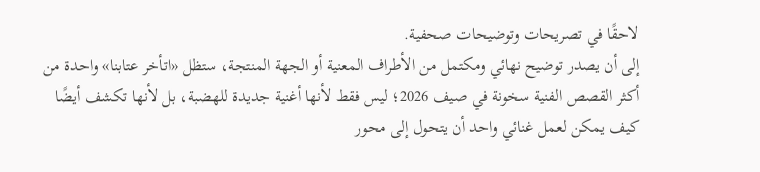لاحقًا في تصريحات وتوضيحات صحفية.
إلى أن يصدر توضيح نهائي ومكتمل من الأطراف المعنية أو الجهة المنتجة، ستظل «اتأخر عتابنا» واحدة من أكثر القصص الفنية سخونة في صيف 2026؛ ليس فقط لأنها أغنية جديدة للهضبة، بل لأنها تكشف أيضًا كيف يمكن لعمل غنائي واحد أن يتحول إلى محور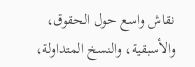نقاش واسع حول الحقوق، والأسبقية، والنسخ المتداولة،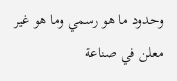وحدود ما هو رسمي وما هو غير معلن في صناعة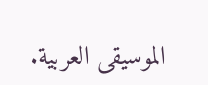الموسيقى العربية.